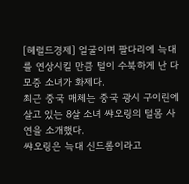[헤럴드경제] 얼굴이며 팔다리에 늑대를 연상시킬 만큼 털이 수북하게 난 다모증 소녀가 화제다.
최근 중국 매체는 중국 광시 구이린에 살고 있는 8살 소녀 쌰오링의 털몸 사연을 소개했다.
쌰오링은 늑대 신드롬이라고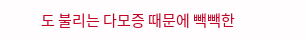도 불리는 다모증 때문에 빽빽한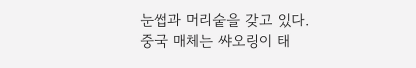눈썹과 머리숱을 갖고 있다.
중국 매체는 쌰오링이 태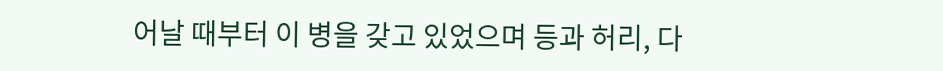어날 때부터 이 병을 갖고 있었으며 등과 허리, 다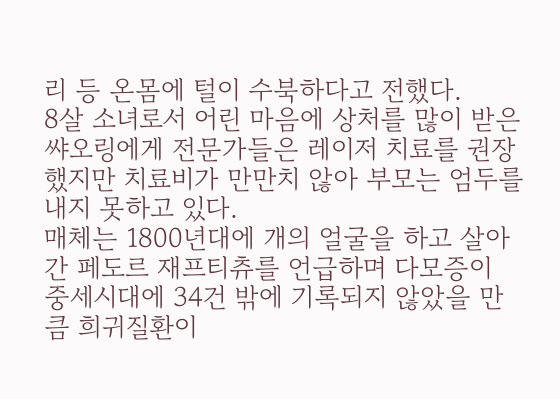리 등 온몸에 털이 수북하다고 전했다.
8살 소녀로서 어린 마음에 상처를 많이 받은 쌰오링에게 전문가들은 레이저 치료를 권장했지만 치료비가 만만치 않아 부모는 엄두를 내지 못하고 있다.
매체는 1800년대에 개의 얼굴을 하고 살아간 페도르 재프티츄를 언급하며 다모증이 중세시대에 34건 밖에 기록되지 않았을 만큼 희귀질환이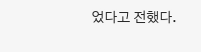었다고 전했다.